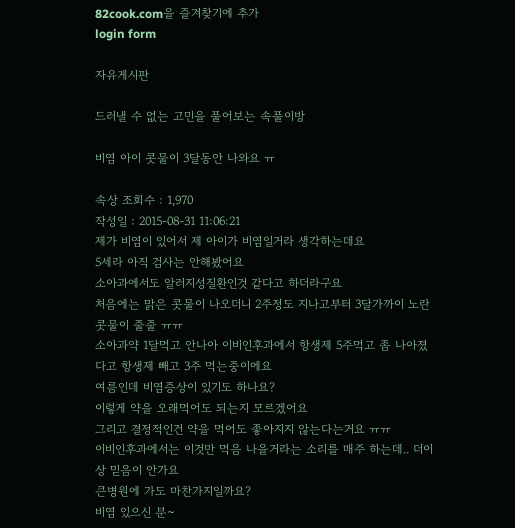82cook.com을 즐겨찾기에 추가
login form

자유게시판

드러낼 수 없는 고민을 풀어보는 속풀이방

비염 아이 콧물이 3달동안 나와요 ㅠ

속상 조회수 : 1,970
작성일 : 2015-08-31 11:06:21
제가 비염이 있어서 제 아이가 비염일거라 생각하는데요
5세라 아직 검사는 안해봤어요
소아과에서도 알러지성질환인것 같다고 하더라구요
처음에는 맑은 콧물이 나오더니 2주정도 지나고부터 3달가까이 노란 콧물이 줄줄 ㅠㅠ
소아과약 1달먹고 안나아 이비인후과에서 항생제 5주먹고 좀 나아졌다고 항생제 빼고 3주 먹는중이에요
여름인데 비염증상이 있기도 하나요?
이렇게 약을 오래먹어도 되는지 모르겠어요
그리고 결정적인건 약을 먹어도 좋아지지 않는다는거요 ㅠㅠ
이비인후과에서는 이것만 먹음 나을거라는 소리를 매주 하는데.. 더이상 믿음이 안가요
큰병원에 가도 마찬가지일까요?
비염 있으신 분~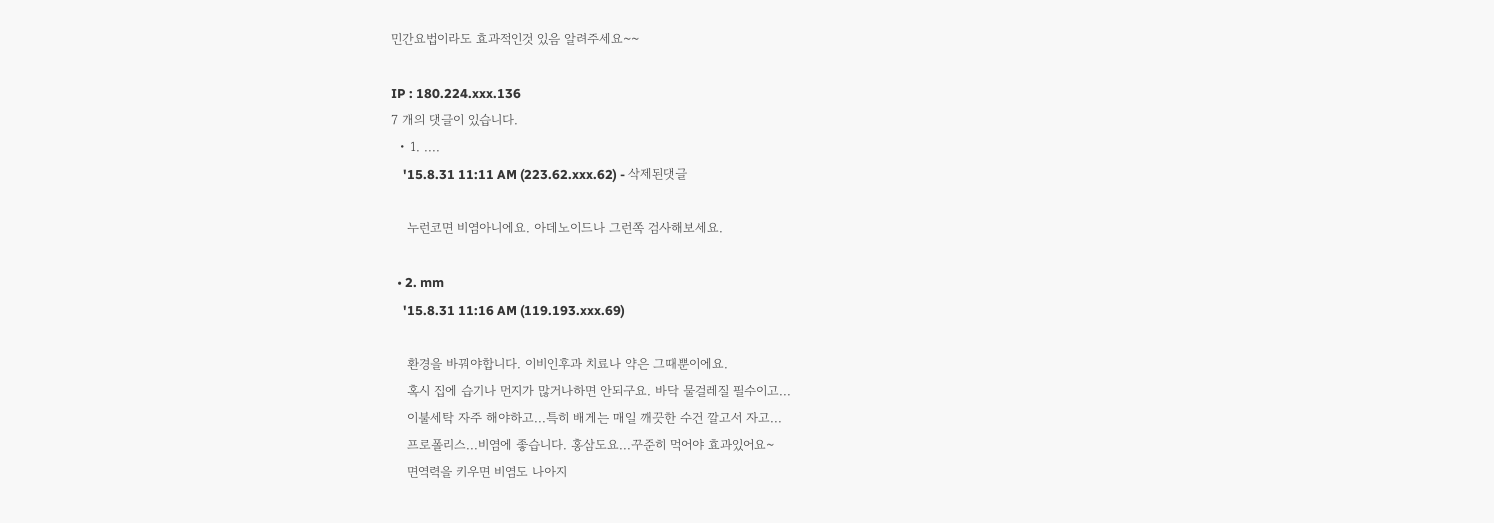민간요법이라도 효과적인것 있음 알려주세요~~

IP : 180.224.xxx.136
7 개의 댓글이 있습니다.
  • 1. ....
    '15.8.31 11:11 AM (223.62.xxx.62) - 삭제된댓글

    누런코면 비염아니에요. 아데노이드나 그런쪽 검사해보세요.

  • 2. mm
    '15.8.31 11:16 AM (119.193.xxx.69)

    환경을 바꿔야합니다. 이비인후과 치료나 약은 그때뿐이에요.
    혹시 집에 습기나 먼지가 많거나하면 안되구요. 바닥 물걸레질 필수이고...
    이불세탁 자주 해야하고...특히 배게는 매일 깨끗한 수건 깔고서 자고...
    프로폴리스...비염에 좋습니다. 홍삼도요...꾸준히 먹어야 효과있어요~
    면역력을 키우면 비염도 나아지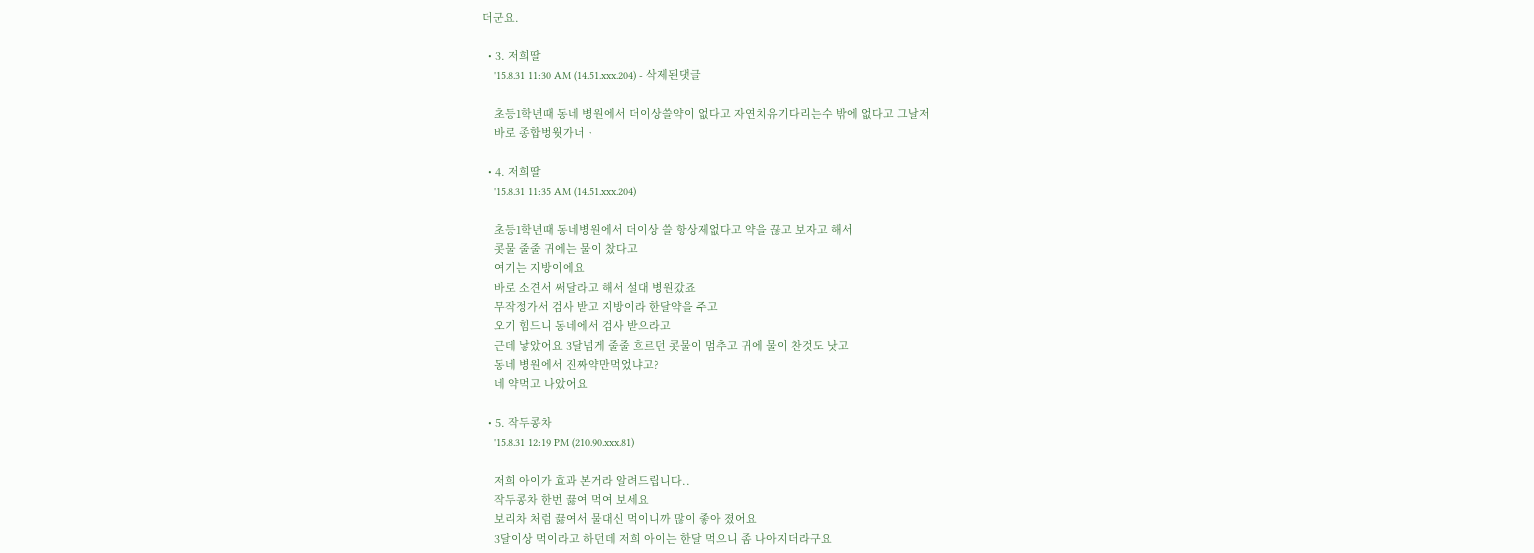더군요.

  • 3. 저희딸
    '15.8.31 11:30 AM (14.51.xxx.204) - 삭제된댓글

    초등1학년때 동네 병원에서 더이상쓸약이 없다고 자연치유기다리는수 밖에 없다고 그날저
    바로 종합벙웟가너ᆞ

  • 4. 저희딸
    '15.8.31 11:35 AM (14.51.xxx.204)

    초등1학년때 동네병원에서 더이상 쓸 항상제없다고 약을 끊고 보자고 해서
    콧물 줄줄 귀에는 물이 찼다고
    여기는 지방이에요
    바로 소견서 써달라고 해서 설대 병원갔죠
    무작정가서 검사 받고 지방이라 한달약을 주고
    오기 힘드니 동네에서 검사 받으라고
    근데 낳았어요 3달넘게 줄줄 흐르던 콧물이 멈추고 귀에 물이 찬것도 낫고
    동네 병원에서 진짜약만먹었냐고?
    네 약먹고 나았어요

  • 5. 작두콩차
    '15.8.31 12:19 PM (210.90.xxx.81)

    저희 아이가 효과 본거라 알려드립니다..
    작두콩차 한번 끓여 먹여 보세요
    보리차 처럼 끓여서 물대신 먹이니까 많이 좋아 졌어요
    3달이상 먹이라고 하던데 저희 아이는 한달 먹으니 좀 나아지더라구요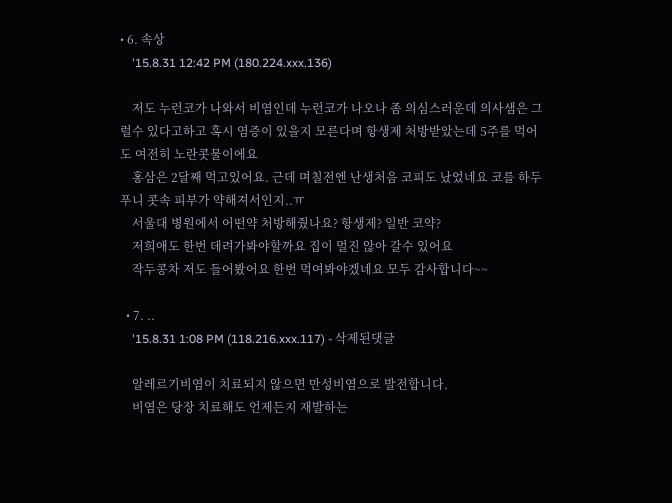• 6. 속상
    '15.8.31 12:42 PM (180.224.xxx.136)

    저도 누런코가 나와서 비염인데 누런코가 나오나 좀 의심스러운데 의사샘은 그럴수 있다고하고 혹시 염증이 있을지 모른다며 항생제 처방받았는데 5주를 먹어도 여전히 노란콧물이에요
    홍삼은 2달째 먹고있어요. 근데 며칠전엔 난생처음 코피도 났었네요 코를 하두 푸니 콧속 피부가 약해져서인지..ㅠ
    서울대 병원에서 어떤약 처방해줬나요? 항생제? 일반 코약?
    저희애도 한번 데려가봐야할까요 집이 멀진 않아 갈수 있어요
    작두콩차 저도 들어봤어요 한번 먹여봐야겠네요 모두 감사합니다~~

  • 7. ..
    '15.8.31 1:08 PM (118.216.xxx.117) - 삭제된댓글

    알레르기비염이 치료되지 않으면 만성비염으로 발전합니다.
    비염은 당장 치료해도 언제든지 재발하는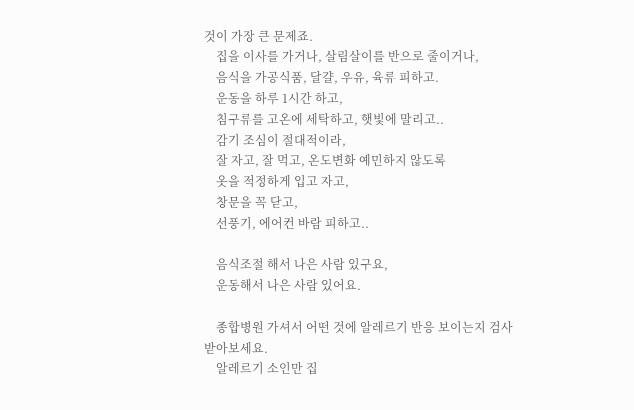것이 가장 큰 문제죠.
    집을 이사를 가거나, 살림살이를 반으로 줄이거나,
    음식을 가공식품, 달걀, 우유, 육류 피하고.
    운동을 하루 1시간 하고,
    침구류를 고온에 세탁하고, 햇빛에 말리고..
    감기 조심이 절대적이라,
    잘 자고, 잘 먹고, 온도변화 예민하지 않도록
    옷을 적정하게 입고 자고,
    창문을 꼭 닫고,
    선풍기, 에어컨 바람 피하고..

    음식조절 해서 나은 사람 있구요,
    운동해서 나은 사람 있어요.

    종합병원 가셔서 어떤 것에 알레르기 반응 보이는지 검사 받아보세요.
    알레르기 소인만 집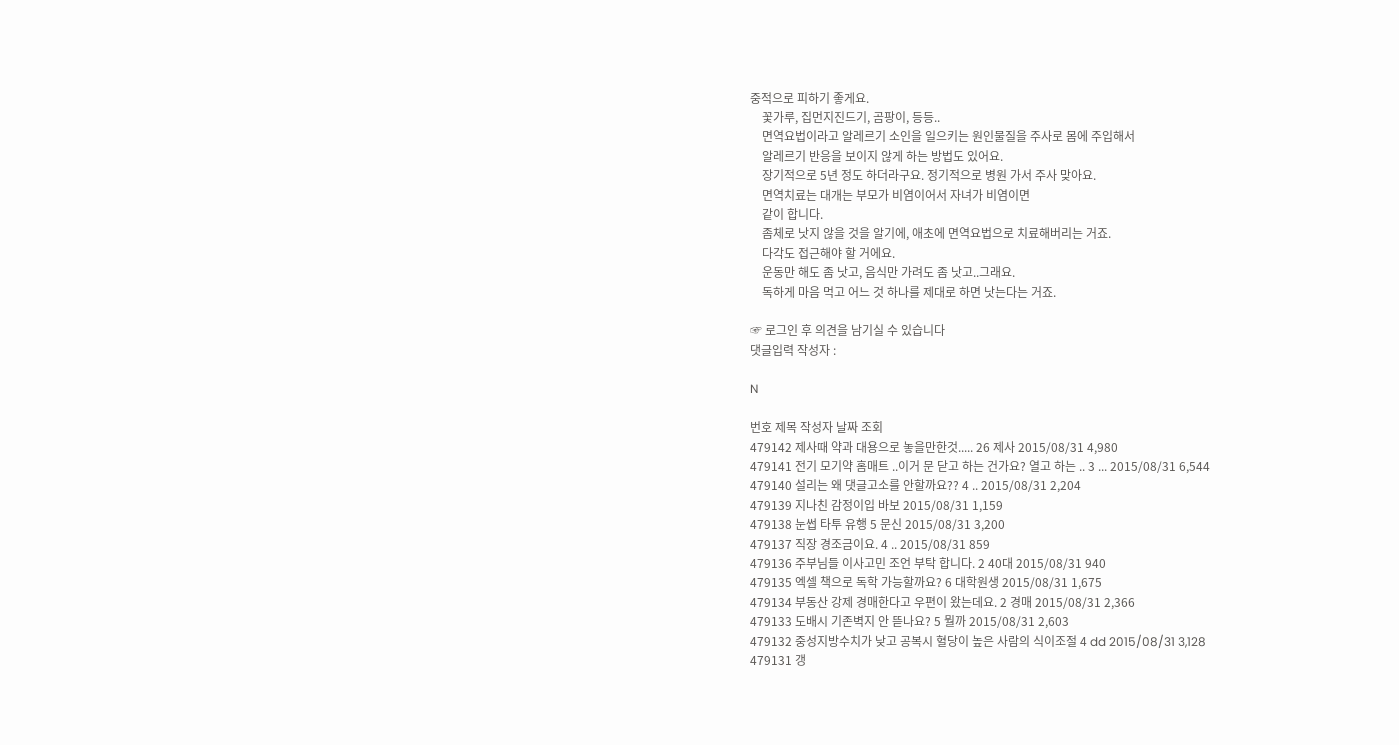중적으로 피하기 좋게요.
    꽃가루, 집먼지진드기, 곰팡이, 등등..
    면역요법이라고 알레르기 소인을 일으키는 원인물질을 주사로 몸에 주입해서
    알레르기 반응을 보이지 않게 하는 방법도 있어요.
    장기적으로 5년 정도 하더라구요. 정기적으로 병원 가서 주사 맞아요.
    면역치료는 대개는 부모가 비염이어서 자녀가 비염이면
    같이 합니다.
    좀체로 낫지 않을 것을 알기에, 애초에 면역요법으로 치료해버리는 거죠.
    다각도 접근해야 할 거에요.
    운동만 해도 좀 낫고, 음식만 가려도 좀 낫고..그래요.
    독하게 마음 먹고 어느 것 하나를 제대로 하면 낫는다는 거죠.

☞ 로그인 후 의견을 남기실 수 있습니다
댓글입력 작성자 :

N

번호 제목 작성자 날짜 조회
479142 제사때 약과 대용으로 놓을만한것..... 26 제사 2015/08/31 4,980
479141 전기 모기약 홈매트 ..이거 문 닫고 하는 건가요? 열고 하는 .. 3 ... 2015/08/31 6,544
479140 설리는 왜 댓글고소를 안할까요?? 4 .. 2015/08/31 2,204
479139 지나친 감정이입 바보 2015/08/31 1,159
479138 눈썹 타투 유행 5 문신 2015/08/31 3,200
479137 직장 경조금이요. 4 .. 2015/08/31 859
479136 주부님들 이사고민 조언 부탁 합니다. 2 40대 2015/08/31 940
479135 엑셀 책으로 독학 가능할까요? 6 대학원생 2015/08/31 1,675
479134 부동산 강제 경매한다고 우편이 왔는데요. 2 경매 2015/08/31 2,366
479133 도배시 기존벽지 안 뜯나요? 5 뭘까 2015/08/31 2,603
479132 중성지방수치가 낮고 공복시 혈당이 높은 사람의 식이조절 4 dd 2015/08/31 3,128
479131 갱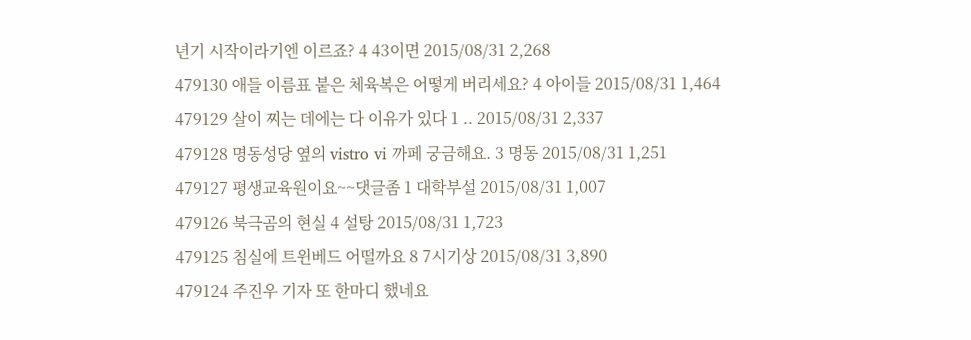년기 시작이라기엔 이르죠? 4 43이면 2015/08/31 2,268
479130 애들 이름표 붙은 체육복은 어떻게 버리세요? 4 아이들 2015/08/31 1,464
479129 살이 찌는 데에는 다 이유가 있다 1 .. 2015/08/31 2,337
479128 명동성당 옆의 vistro vi 까페 궁금해요. 3 명동 2015/08/31 1,251
479127 평생교육원이요~~댓글좀 1 대학부설 2015/08/31 1,007
479126 북극곰의 현실 4 설탕 2015/08/31 1,723
479125 침실에 트윈베드 어떨까요 8 7시기상 2015/08/31 3,890
479124 주진우 기자 또 한마디 했네요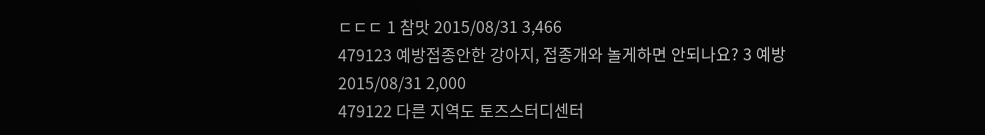ㄷㄷㄷ 1 참맛 2015/08/31 3,466
479123 예방접종안한 강아지, 접종개와 놀게하면 안되나요? 3 예방 2015/08/31 2,000
479122 다른 지역도 토즈스터디센터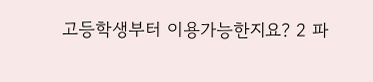고등학생부터 이용가능한지요? 2 파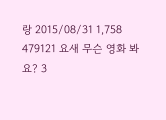랑 2015/08/31 1,758
479121 요새 무슨 영화 봐요? 3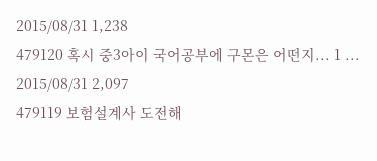2015/08/31 1,238
479120 혹시 중3아이 국어공부에 구몬은 어떤지... 1 ... 2015/08/31 2,097
479119 보험설계사 도전해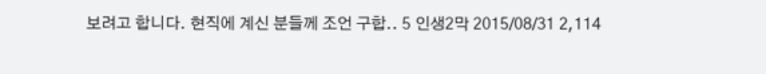보려고 합니다. 현직에 계신 분들께 조언 구합.. 5 인생2막 2015/08/31 2,114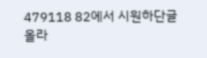479118 82에서 시원하단글 올라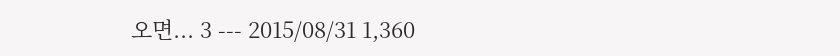오면... 3 --- 2015/08/31 1,360